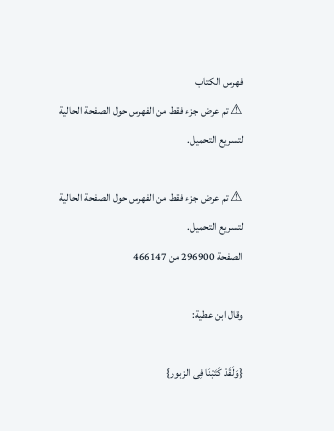فهرس الكتاب
⚠ تم عرض جزء فقط من الفهرس حول الصفحة الحالية لتسريع التحميل.

⚠ تم عرض جزء فقط من الفهرس حول الصفحة الحالية لتسريع التحميل.
الصفحة 296900 من 466147

وقال ابن عطية:

{وَلَقَدْ كَتَبْنَا فِى الزبور}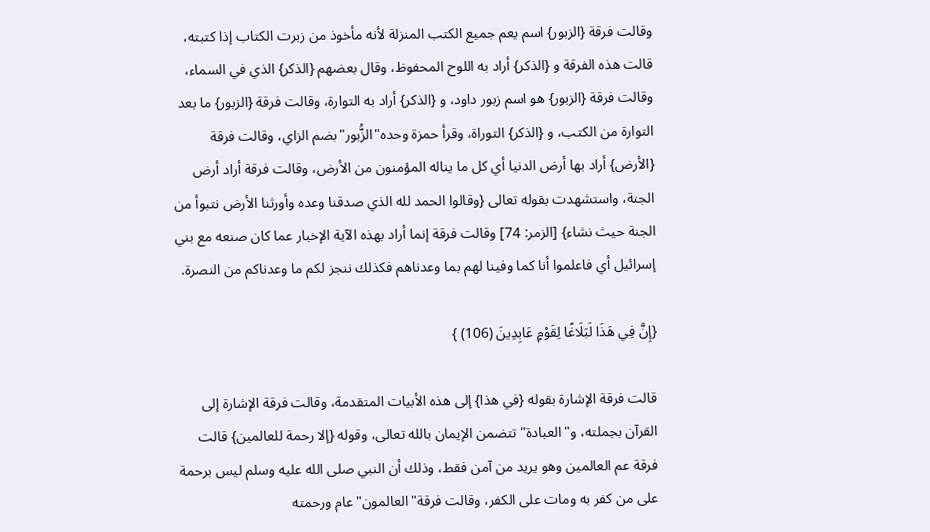وقالت فرقة {الزبور} اسم يعم جميع الكتب المنزلة لأنه مأخوذ من زبرت الكتاب إذا كتبته، قالت هذه الفرقة و {الذكر} أراد به اللوح المحفوظ، وقال بعضهم {الذكر} الذي في السماء، وقالت فرقة {الزبور} هو اسم زبور داود، و {الذكر} أراد به التوارة، وقالت فرقة {الزبور} ما بعد التوارة من الكتب، و {الذكر} التوراة، وقرأ حمزة وحده"الزُّبور"بضم الزاي، وقالت فرقة {الأرض} أراد بها أرض الدنيا أي كل ما يناله المؤمنون من الأرض، وقالت فرقة أراد أرض الجنة، واستشهدت بقوله تعالى {وقالوا الحمد لله الذي صدقنا وعده وأورثنا الأرض نتبوأ من الجنة حيث نشاء} [الزمر: 74] وقالت فرقة إنما أراد بهذه الآية الإخبار عما كان صنعه مع بني إسرائيل أي فاعلموا أنا كما وفينا لهم بما وعدناهم فكذلك ننجز لكم ما وعدناكم من النصرة.

{إِنَّ فِي هَذَا لَبَلَاغًا لِقَوْمٍ عَابِدِينَ (106) }

قالت فرقة الإشارة بقوله {في هذا} إلى هذه الأبيات المتقدمة، وقالت فرقة الإشارة إلى القرآن بجملته، و"العبادة"تتضمن الإيمان بالله تعالى، وقوله {إلا رحمة للعالمين} قالت فرقة عم العالمين وهو يريد من آمن فقط، وذلك أن النبي صلى الله عليه وسلم ليس برحمة على من كفر به ومات على الكفر، وقالت فرقة"العالمون"عام ورحمته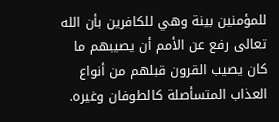للمؤمنين بينة وهي للكافرين بأن الله تعالى رفع عن الأمم أن يصيبهم ما كان يصيب القرون قبلهم من أنواع العذاب المتسأصلة كالطوفان وغيره.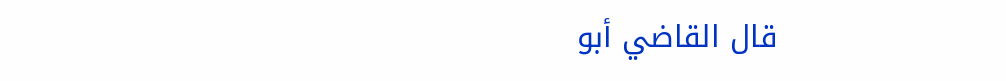قال القاضي أبو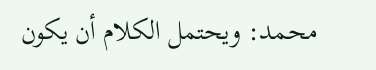محمد: ويحتمل الكلام أن يكون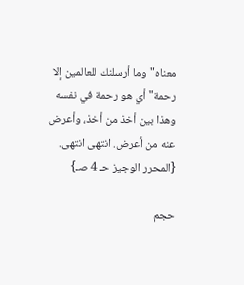معناه"وما أرسلنك للعالمين إلا رحمة"أي هو رحمة في نفسه وهذا بين أخذ من أخذ، وأعرض عنه من أعرض. انتهى انتهى. {المحرر الوجيز حـ 4 صـ}

حجم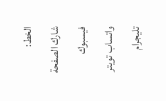الخط:
شارك الصفحة
فيسبوك واتساب تويتر تليجرام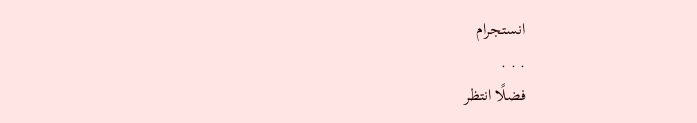انستجرام
. . .
فضلًا انتظر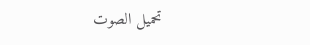تحميل الصوت